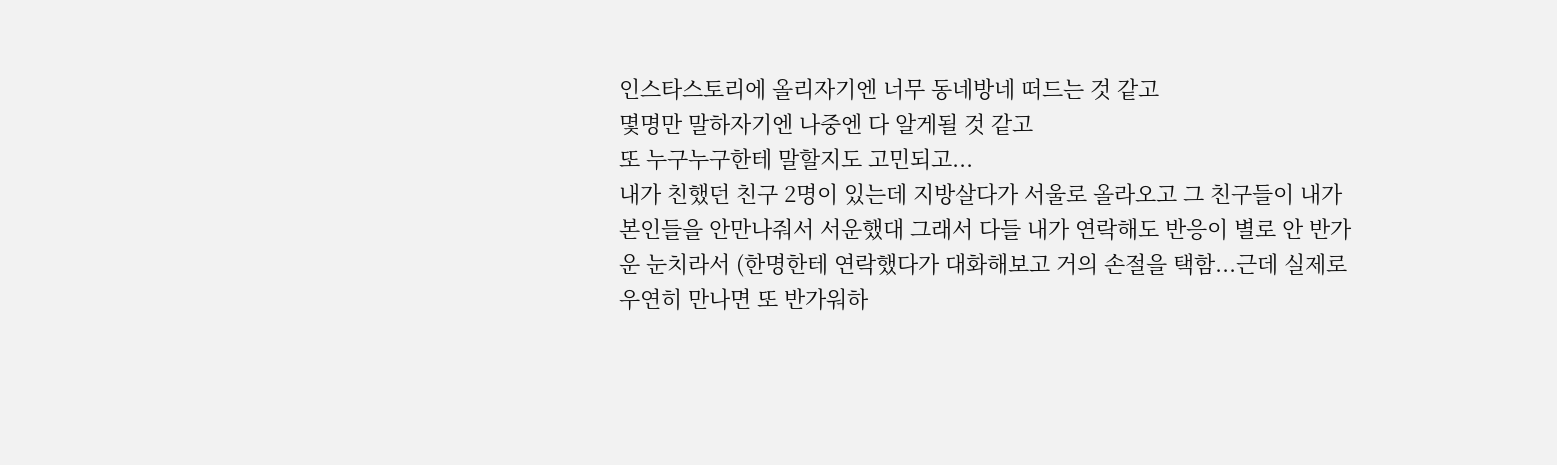인스타스토리에 올리자기엔 너무 동네방네 떠드는 것 같고
몇명만 말하자기엔 나중엔 다 알게될 것 같고
또 누구누구한테 말할지도 고민되고...
내가 친했던 친구 2명이 있는데 지방살다가 서울로 올라오고 그 친구들이 내가 본인들을 안만나줘서 서운했대 그래서 다들 내가 연락해도 반응이 별로 안 반가운 눈치라서 (한명한테 연락했다가 대화해보고 거의 손절을 택함...근데 실제로 우연히 만나면 또 반가워하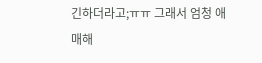긴하더라고;ㅠㅠ 그래서 엄청 애매해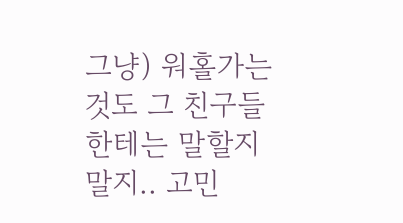그냥) 워홀가는것도 그 친구들한테는 말할지말지.. 고민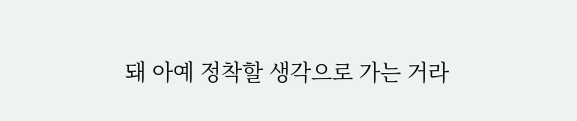돼 아예 정착할 생각으로 가는 거라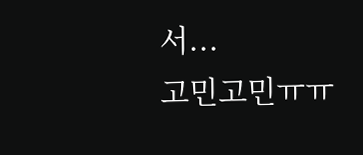서...
고민고민ㅠㅠ